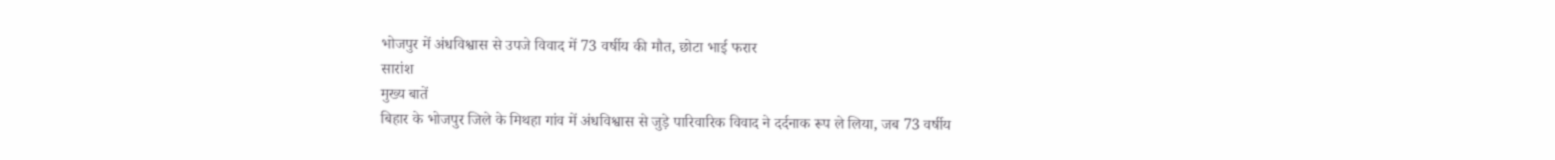भोजपुर में अंधविश्वास से उपजे विवाद में 73 वर्षीय की मौत, छोटा भाई फरार
सारांश
मुख्य बातें
बिहार के भोजपुर जिले के मिथहा गांव में अंधविश्वास से जुड़े पारिवारिक विवाद ने दर्दनाक रूप ले लिया, जब 73 वर्षीय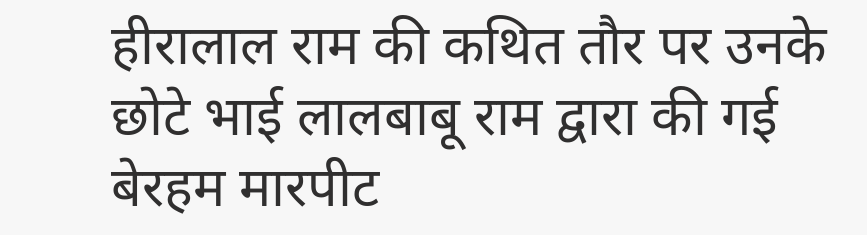हीरालाल राम की कथित तौर पर उनके छोटे भाई लालबाबू राम द्वारा की गई बेरहम मारपीट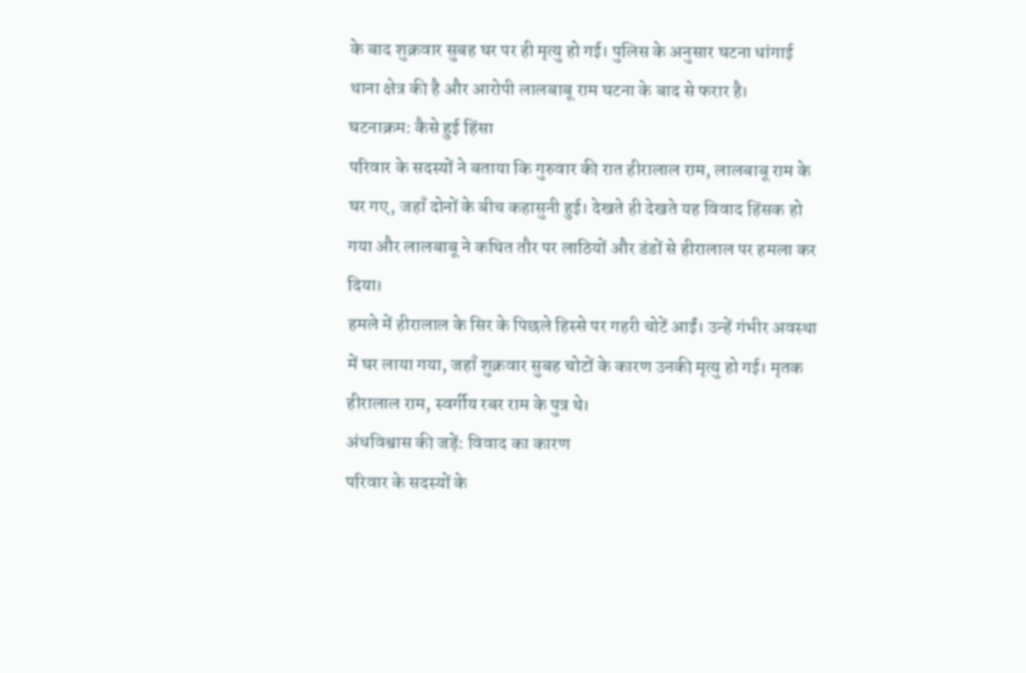के बाद शुक्रवार सुबह घर पर ही मृत्यु हो गई। पुलिस के अनुसार घटना धांगाई थाना क्षेत्र की है और आरोपी लालबाबू राम घटना के बाद से फरार है।
घटनाक्रम: कैसे हुई हिंसा
परिवार के सदस्यों ने बताया कि गुरुवार की रात हीरालाल राम, लालबाबू राम के घर गए, जहाँ दोनों के बीच कहासुनी हुई। देखते ही देखते यह विवाद हिंसक हो गया और लालबाबू ने कथित तौर पर लाठियों और डंडों से हीरालाल पर हमला कर दिया।
हमले में हीरालाल के सिर के पिछले हिस्से पर गहरी चोटें आईं। उन्हें गंभीर अवस्था में घर लाया गया, जहाँ शुक्रवार सुबह चोटों के कारण उनकी मृत्यु हो गई। मृतक हीरालाल राम, स्वर्गीय रबर राम के पुत्र थे।
अंधविश्वास की जड़ें: विवाद का कारण
परिवार के सदस्यों के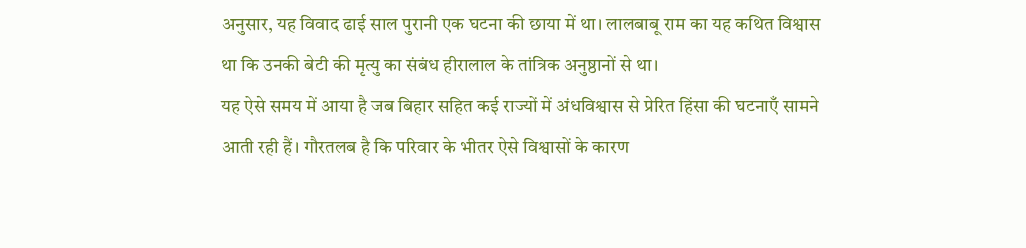अनुसार, यह विवाद ढाई साल पुरानी एक घटना की छाया में था। लालबाबू राम का यह कथित विश्वास था कि उनकी बेटी की मृत्यु का संबंध हीरालाल के तांत्रिक अनुष्ठानों से था।
यह ऐसे समय में आया है जब बिहार सहित कई राज्यों में अंधविश्वास से प्रेरित हिंसा की घटनाएँ सामने आती रही हैं। गौरतलब है कि परिवार के भीतर ऐसे विश्वासों के कारण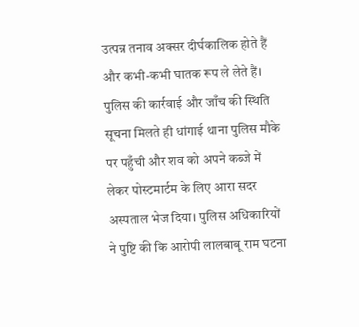उत्पन्न तनाव अक्सर दीर्घकालिक होते हैं और कभी-कभी घातक रूप ले लेते हैं।
पुलिस की कार्रवाई और जाँच की स्थिति
सूचना मिलते ही धांगाई थाना पुलिस मौके पर पहुँची और शव को अपने कब्जे में लेकर पोस्टमार्टम के लिए आरा सदर अस्पताल भेज दिया। पुलिस अधिकारियों ने पुष्टि की कि आरोपी लालबाबू राम घटना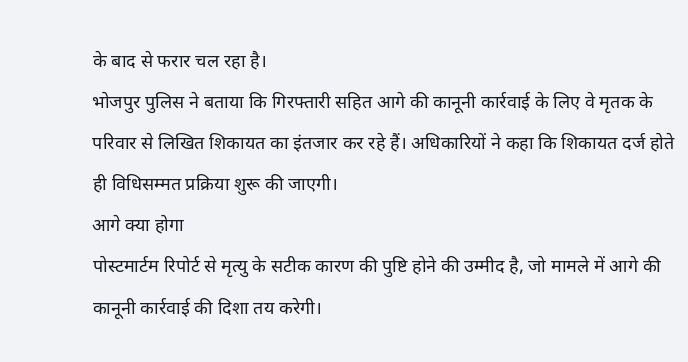के बाद से फरार चल रहा है।
भोजपुर पुलिस ने बताया कि गिरफ्तारी सहित आगे की कानूनी कार्रवाई के लिए वे मृतक के परिवार से लिखित शिकायत का इंतजार कर रहे हैं। अधिकारियों ने कहा कि शिकायत दर्ज होते ही विधिसम्मत प्रक्रिया शुरू की जाएगी।
आगे क्या होगा
पोस्टमार्टम रिपोर्ट से मृत्यु के सटीक कारण की पुष्टि होने की उम्मीद है, जो मामले में आगे की कानूनी कार्रवाई की दिशा तय करेगी।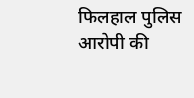फिलहाल पुलिस आरोपी की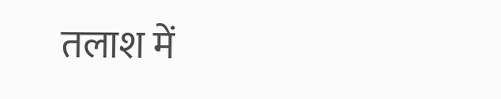तलाश में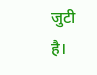जुटी है।